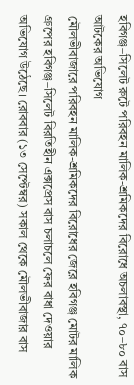হবিগঞ্জ–সিলেট রুটে পরিবহন মালিক-শ্রমিকদের বিরোধে অচলাবস্থা, ৭০–৮০ বাস আটকের অভিযোগ
মৌলভীবাজারে পরিবহন মালিক-শ্রমিকদের বিরোধের জেরে হবিগঞ্জ মোটর মালিক গ্রুপের হবিগঞ্জ–সিলেট বিরতিহীন এক্সপ্রেস বাস চলাচলে ফের বাধা দেওয়ার অভিযোগ উঠেছে। রোববার (১৩ সেপ্টেম্বর) সকাল থেকে মৌলভীবাজার বাস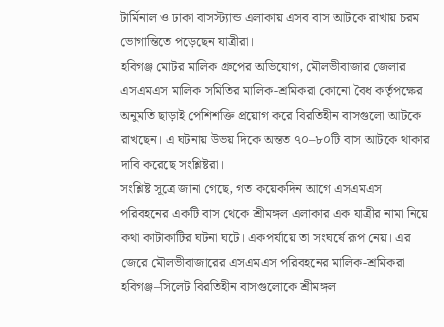টার্মিনাল ও ঢাকা বাসস্ট্যান্ড এলাকায় এসব বাস আটকে রাখায় চরম ভোগান্তিতে পড়েছেন যাত্রীরা।
হবিগঞ্জ মোটর মালিক গ্রুপের অভিযোগ, মৌলভীবাজার জেলার এসএমএস মালিক সমিতির মালিক-শ্রমিকরা কোনো বৈধ কর্তৃপক্ষের অনুমতি ছাড়াই পেশিশক্তি প্রয়োগ করে বিরতিহীন বাসগুলো আটকে রাখছেন। এ ঘটনায় উভয় দিকে অন্তত ৭০–৮০টি বাস আটকে থাকার দাবি করেছে সংশ্লিষ্টরা।
সংশ্লিষ্ট সূত্রে জানা গেছে, গত কয়েকদিন আগে এসএমএস পরিবহনের একটি বাস থেকে শ্রীমঙ্গল এলাকার এক যাত্রীর নামা নিয়ে কথা কাটাকাটির ঘটনা ঘটে। একপর্যায়ে তা সংঘর্ষে রূপ নেয়। এর জেরে মৌলভীবাজারের এসএমএস পরিবহনের মালিক-শ্রমিকরা হবিগঞ্জ–সিলেট বিরতিহীন বাসগুলোকে শ্রীমঙ্গল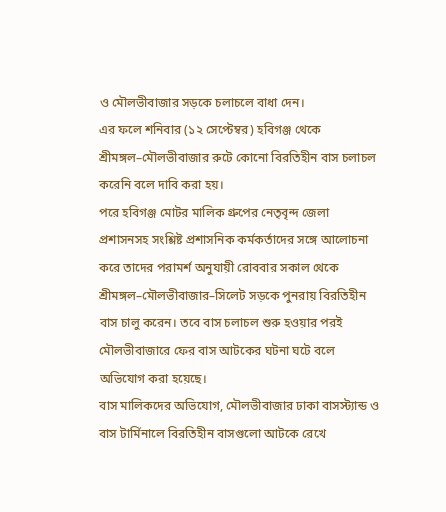ও মৌলভীবাজার সড়কে চলাচলে বাধা দেন।
এর ফলে শনিবার (১২ সেপ্টেম্বর) হবিগঞ্জ থেকে শ্রীমঙ্গল–মৌলভীবাজার রুটে কোনো বিরতিহীন বাস চলাচল করেনি বলে দাবি করা হয়।
পরে হবিগঞ্জ মোটর মালিক গ্রুপের নেতৃবৃন্দ জেলা প্রশাসনসহ সংশ্লিষ্ট প্রশাসনিক কর্মকর্তাদের সঙ্গে আলোচনা করে তাদের পরামর্শ অনুযায়ী রোববার সকাল থেকে শ্রীমঙ্গল–মৌলভীবাজার–সিলেট সড়কে পুনরায় বিরতিহীন বাস চালু করেন। তবে বাস চলাচল শুরু হওয়ার পরই মৌলভীবাজারে ফের বাস আটকের ঘটনা ঘটে বলে অভিযোগ করা হয়েছে।
বাস মালিকদের অভিযোগ, মৌলভীবাজার ঢাকা বাসস্ট্যান্ড ও বাস টার্মিনালে বিরতিহীন বাসগুলো আটকে রেখে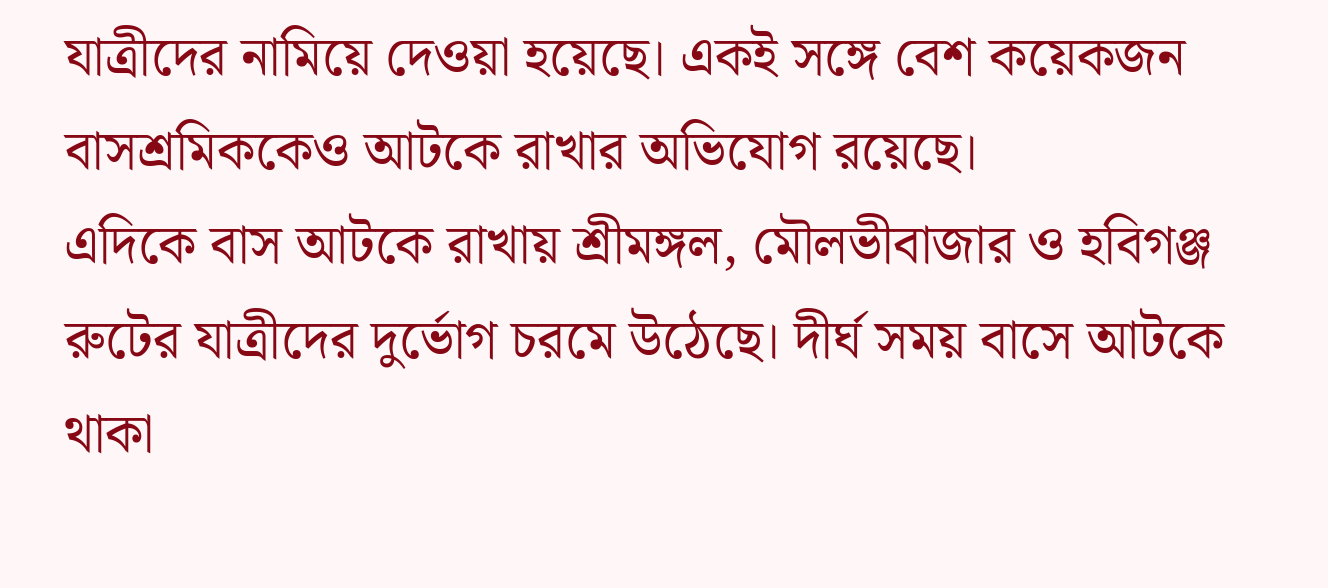যাত্রীদের নামিয়ে দেওয়া হয়েছে। একই সঙ্গে বেশ কয়েকজন বাসশ্রমিককেও আটকে রাখার অভিযোগ রয়েছে।
এদিকে বাস আটকে রাখায় শ্রীমঙ্গল, মৌলভীবাজার ও হবিগঞ্জ রুটের যাত্রীদের দুর্ভোগ চরমে উঠেছে। দীর্ঘ সময় বাসে আটকে থাকা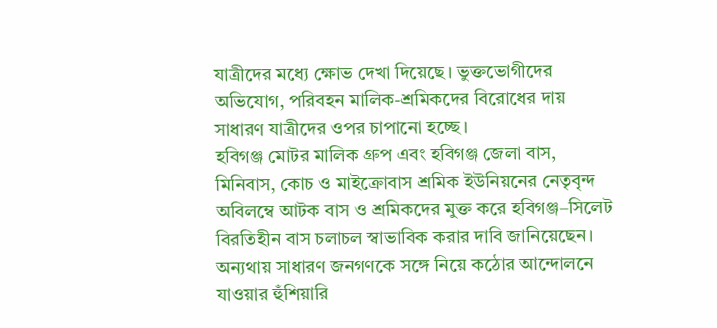যাত্রীদের মধ্যে ক্ষোভ দেখা দিয়েছে। ভুক্তভোগীদের অভিযোগ, পরিবহন মালিক-শ্রমিকদের বিরোধের দায় সাধারণ যাত্রীদের ওপর চাপানো হচ্ছে।
হবিগঞ্জ মোটর মালিক গ্রুপ এবং হবিগঞ্জ জেলা বাস, মিনিবাস, কোচ ও মাইক্রোবাস শ্রমিক ইউনিয়নের নেতৃবৃন্দ অবিলম্বে আটক বাস ও শ্রমিকদের মুক্ত করে হবিগঞ্জ–সিলেট বিরতিহীন বাস চলাচল স্বাভাবিক করার দাবি জানিয়েছেন। অন্যথায় সাধারণ জনগণকে সঙ্গে নিয়ে কঠোর আন্দোলনে যাওয়ার হুঁশিয়ারি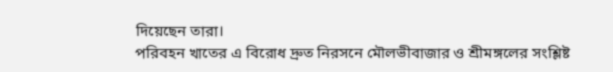দিয়েছেন তারা।
পরিবহন খাতের এ বিরোধ দ্রুত নিরসনে মৌলভীবাজার ও শ্রীমঙ্গলের সংশ্লিষ্ট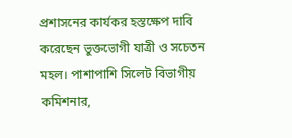প্রশাসনের কার্যকর হস্তক্ষেপ দাবি করেছেন ভুক্তভোগী যাত্রী ও সচেতন মহল। পাশাপাশি সিলেট বিভাগীয় কমিশনার,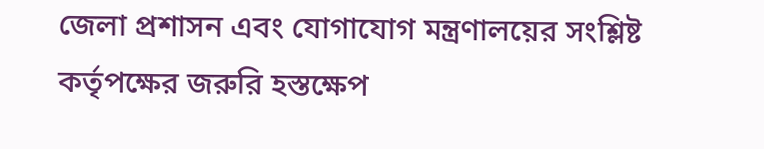জেলা প্রশাসন এবং যোগাযোগ মন্ত্রণালয়ের সংশ্লিষ্ট কর্তৃপক্ষের জরুরি হস্তক্ষেপ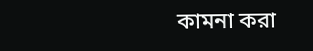কামনা করা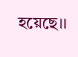হয়েছে।।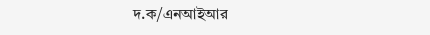দ.ক/এনআইআর